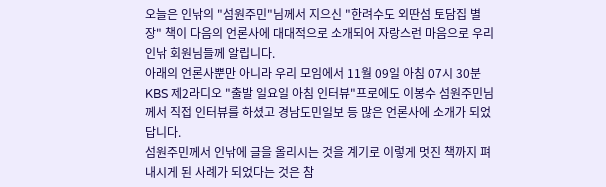오늘은 인낚의 "섬원주민"님께서 지으신 "한려수도 외딴섬 토담집 별장" 책이 다음의 언론사에 대대적으로 소개되어 자랑스런 마음으로 우리 인낚 회원님들께 알립니다.
아래의 언론사뿐만 아니라 우리 모임에서 11월 09일 아침 07시 30분 KBS 제2라디오 "출발 일요일 아침 인터뷰"프로에도 이봉수 섬원주민님께서 직접 인터뷰를 하셨고 경남도민일보 등 많은 언론사에 소개가 되었답니다.
섬원주민께서 인낚에 글을 올리시는 것을 계기로 이렇게 멋진 책까지 펴내시게 된 사례가 되었다는 것은 참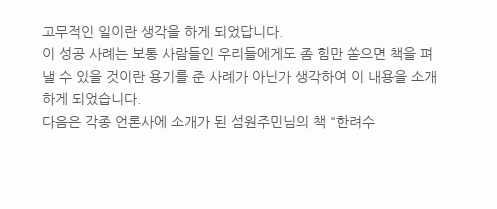고무적인 일이란 생각을 하게 되었답니다.
이 성공 사례는 보통 사람들인 우리들에게도 좀 힘만 쏟으면 책을 펴 낼 수 있을 것이란 용기를 준 사례가 아닌가 생각하여 이 내용을 소개하게 되었습니다.
다음은 각종 언론사에 소개가 된 섬원주민님의 책 "한려수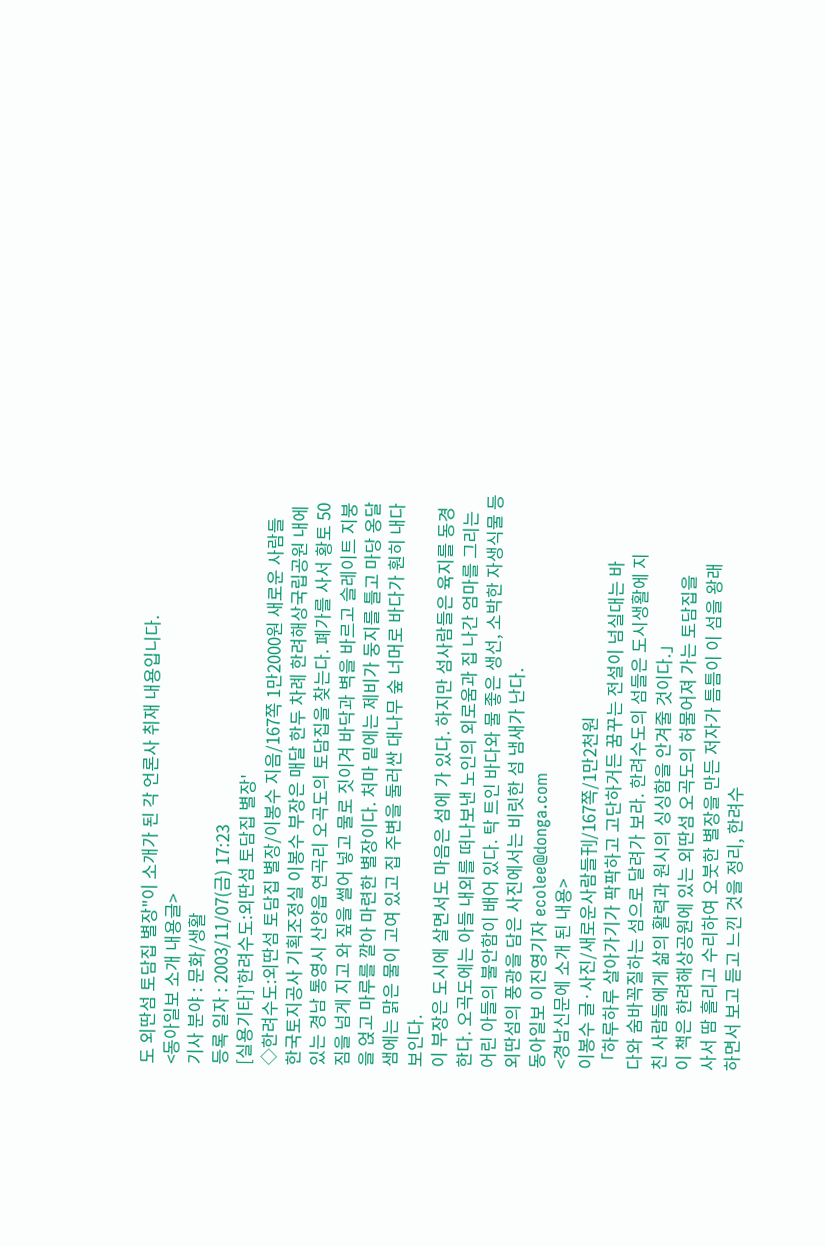도 외딴섬 토담집 별장"이 소개가 된 각 언론사 취재 내용입니다.
<동아일보 소개 내용글>
기사 분야 : 문화/생활
등록 일자 : 2003/11/07(금) 17:23
[실용기타]'한려수도:외딴섬 토담집 별장'
◇한려수도:외딴섬 토담집 별장/이봉수 지음/167쪽 1만2000원 새로운 사람들
한국토지공사 기획조정실 이봉수 부장은 매달 한두 차례 한려해상국립공원 내에 있는 경남 통영시 산양읍 연곡리 오곡도의 토담집을 찾는다. 폐가를 사서 황토 50짐을 넘게 지고 와 짚을 썰어 넣고 물로 짓이겨 바닥과 벽을 바르고 슬레이트 지붕을 얹고 마루를 깔아 마련한 별장이다. 처마 밑에는 제비가 둥지를 틀고 마당 옹달샘에는 맑은 물이 고여 있고 집 주변을 둘러싼 대나무 숲 너머로 바다가 훤히 내다보인다.
이 부장은 도시에 살면서도 마음은 섬에 가 있다. 하지만 섬사람들은 육지를 동경한다. 오곡도에는 아들 내외를 떠나보낸 노인의 외로움과 집 나간 엄마를 그리는 어린 아들의 불안함이 배어 있다. 탁 트인 바다와 물 좋은 생선, 소박한 자생식물 등 외딴섬의 풍광을 담은 사진에서는 비릿한 섬 냄새가 난다.
동아일보 이진영기자 ecolee@donga.com
<경남신문에 소개 된 내용>
이봉수 글·사진/새로운사람들刊/167쪽/1만2천원
「하루하루 살아가기가 팍팍하고 고단하거든 꿈꾸는 전설이 넘실대는 바
다와 숨바꼭질하는 섬으로 달려가 보라. 한려수도의 섬들은 도시생활에 지
친 사람들에게 삶의 활력과 원시의 싱싱함을 안겨줄 것이다.」
이 책은 한려해상공원에 있는 외딴섬 오곡도의 허물어져 가는 토담집을
사서 땀 흘리고 수리하여 오붓한 별장을 만든 저자가 틈틈이 이 섬을 왕래
하면서 보고 듣고 느낀 것을 정리, 한려수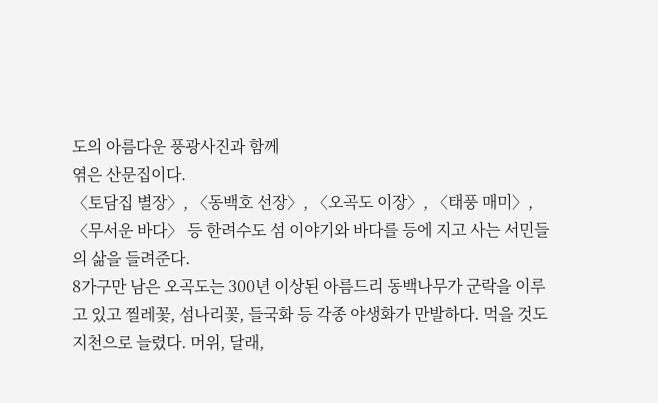도의 아름다운 풍광사진과 함께
엮은 산문집이다.
〈토담집 별장〉, 〈동백호 선장〉, 〈오곡도 이장〉, 〈태풍 매미〉,
〈무서운 바다〉 등 한려수도 섬 이야기와 바다를 등에 지고 사는 서민들
의 삶을 들려준다.
8가구만 남은 오곡도는 300년 이상된 아름드리 동백나무가 군락을 이루
고 있고 찔레꽃, 섬나리꽃, 들국화 등 각종 야생화가 만발하다. 먹을 것도
지천으로 늘렸다. 머위, 달래,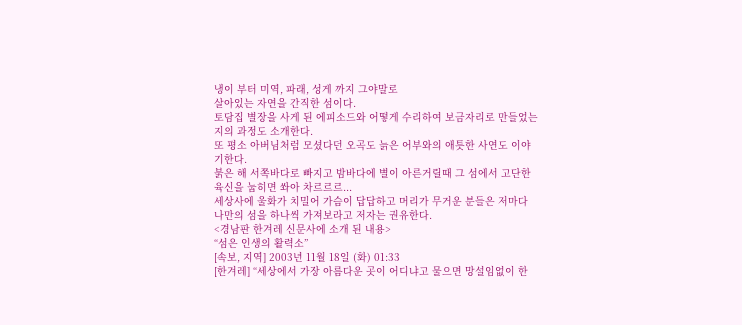냉이 부터 미역, 파래, 성게 까지 그야말로
살아있는 자연을 간직한 섬이다.
토담집 별장을 사게 된 에피소드와 어떻게 수리하여 보금자리로 만들었는
지의 과정도 소개한다.
또 평소 아버님처럼 모셨다던 오곡도 늙은 어부와의 애틋한 사연도 이야
기한다.
붉은 해 서쪽바다로 빠지고 밤바다에 별이 아른거릴때 그 섬에서 고단한
육신을 눕히면 쏴아 차르르르...
세상사에 울화가 치밀어 가슴이 답답하고 머리가 무거운 분들은 저마다
나만의 섬을 하나씩 가져보라고 저자는 권유한다.
<경남판 한겨레 신문사에 소개 된 내용>
“섬은 인생의 활력소”
[속보, 지역] 2003년 11월 18일 (화) 01:33
[한겨레] “세상에서 가장 아름다운 곳이 어디냐고 물으면 망설임없이 한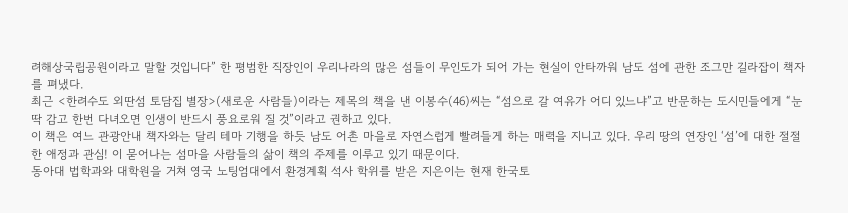려해상국립공원이라고 말할 것입니다” 한 평범한 직장인이 우리나라의 많은 섬들이 무인도가 되어 가는 현실이 안타까워 남도 섬에 관한 조그만 길라잡이 책자를 펴냈다.
최근 <한려수도 외딴섬 토담집 별장>(새로운 사람들)이라는 제목의 책을 낸 이봉수(46)씨는 “섬으로 갈 여유가 어디 있느냐”고 반문하는 도시민들에게 “눈 딱 감고 한번 다녀오면 인생이 반드시 풍요로워 질 것”이라고 권하고 있다.
이 책은 여느 관광안내 책자와는 달리 테마 기행을 하듯 남도 어촌 마을로 자연스럽게 빨려들게 하는 매력을 지니고 있다. 우리 땅의 연장인 ‘섬’에 대한 절절한 애정과 관심! 이 묻어나는 섬마을 사람들의 삶이 책의 주제를 이루고 있기 때문이다.
동아대 법학과와 대학원을 거쳐 영국 노팅엄대에서 환경계획 석사 학위를 받은 지은이는 현재 한국토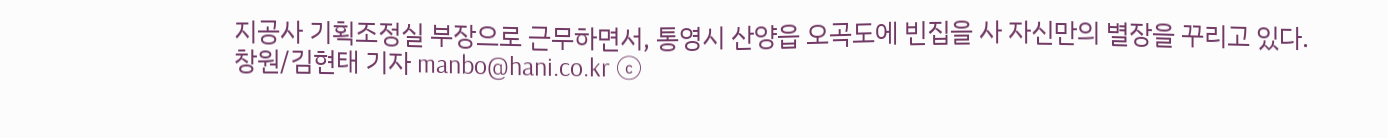지공사 기획조정실 부장으로 근무하면서, 통영시 산양읍 오곡도에 빈집을 사 자신만의 별장을 꾸리고 있다.
창원/김현태 기자 manbo@hani.co.kr ⓒ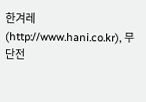한겨레(http://www.hani.co.kr), 무단전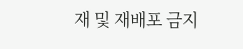재 및 재배포 금지